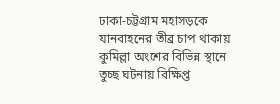ঢাকা-চট্টগ্রাম মহাসড়কে যানবাহনের তীব্র চাপ থাকায় কুমিল্লা অংশের বিভিন্ন স্থানে তুচ্ছ ঘটনায় বিক্ষিপ্ত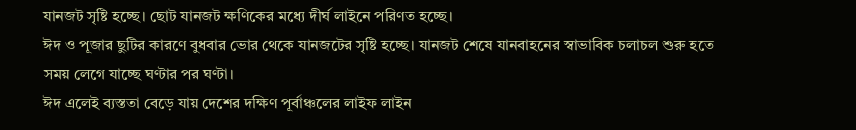যানজট সৃষ্টি হচ্ছে। ছোট যানজট ক্ষণিকের মধ্যে দীর্ঘ লাইনে পরিণত হচ্ছে।
ঈদ ও পূজার ছুটির কারণে বুধবার ভোর থেকে যানজটের সৃষ্টি হচ্ছে। যানজট শেষে যানবাহনের স্বাভাবিক চলাচল শুরু হতে সময় লেগে যাচ্ছে ঘণ্টার পর ঘণ্টা।
ঈদ এলেই ব্যস্ততা বেড়ে যায় দেশের দক্ষিণ পূর্বাঞ্চলের লাইফ লাইন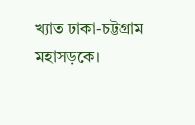খ্যাত ঢাকা-চট্টগ্রাম মহাসড়কে।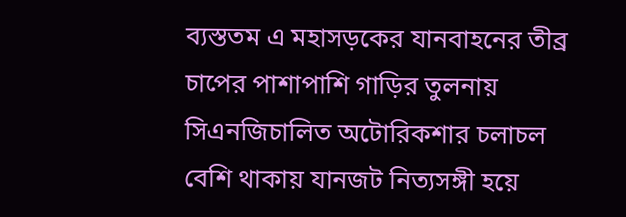ব্যস্ততম এ মহাসড়কের যানবাহনের তীব্র চাপের পাশাপাশি গাড়ির তুলনায় সিএনজিচালিত অটোরিকশার চলাচল বেশি থাকায় যানজট নিত্যসঙ্গী হয়ে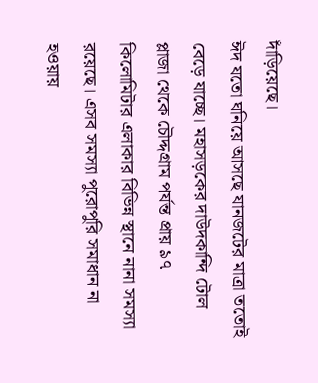দাঁড়িয়েছে।
ঈদ যতো ঘনিয়ে আসছে যানজটের মাত্রা ততোই বেড়ে যাচ্ছে। মহাসড়কের দাউদকান্দি টোল প্লাজা থেকে চৌদ্দগ্রাম পর্যন্ত প্রায় ৯৭ কিলোমিটার এলাকার বিভিন্ন স্থানে নানা সমস্যা রয়েছে। এসব সমস্যা পুরোপুরি সমাধান না হওয়ায়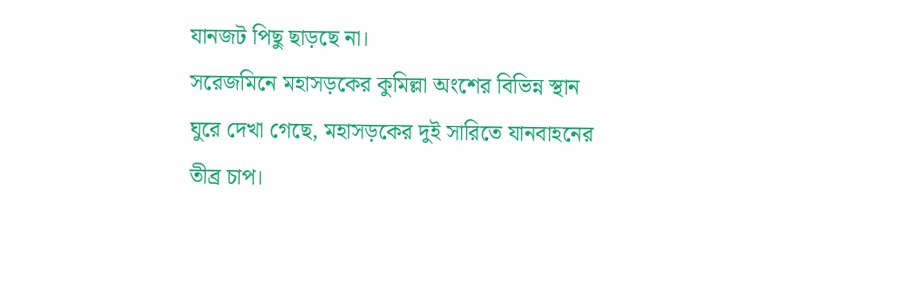যানজট পিছু ছাড়ছে না।
সরেজমিনে মহাসড়কের কুমিল্লা অংশের বিভিন্ন স্থান ঘুরে দেখা গেছে, মহাসড়কের দুই সারিতে যানবাহনের তীব্র চাপ।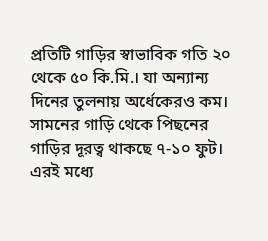প্রতিটি গাড়ির স্বাভাবিক গতি ২০ থেকে ৫০ কি.মি.। যা অন্যান্য দিনের তুলনায় অর্ধেকেরও কম। সামনের গাড়ি থেকে পিছনের গাড়ির দূরত্ব থাকছে ৭-১০ ফুট। এরই মধ্যে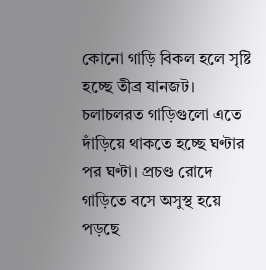কোনো গাড়ি বিকল হলে সৃষ্টি হচ্ছে তীব্র যানজট। চলাচলরত গাড়িগুলো এতে দাঁড়িয়ে থাকতে হচ্ছে ঘণ্টার পর ঘণ্টা। প্রচণ্ড রোদে গাড়িতে বসে অসুস্থ হয়ে পড়ছে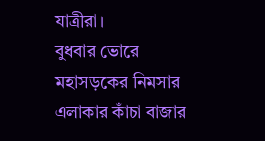যাত্রীরা।
বুধবার ভোরে মহাসড়কের নিমসার এলাকার কাঁচা বাজার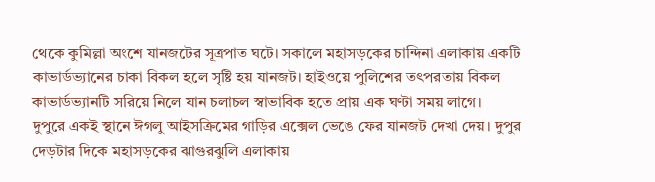থেকে কুমিল্লা অংশে যানজটের সূত্রপাত ঘটে। সকালে মহাসড়কের চান্দিনা এলাকায় একটি কাভার্ডভ্যানের চাকা বিকল হলে সৃষ্টি হয় যানজট। হাইওয়ে পুলিশের তৎপরতায় বিকল কাভার্ডভ্যানটি সরিয়ে নিলে যান চলাচল স্বাভাবিক হতে প্রায় এক ঘণ্টা সময় লাগে।
দুপুরে একই স্থানে ঈগলু আইসক্রিমের গাড়ির এক্সেল ভেঙে ফের যানজট দেখা দেয়। দুপুর দেড়টার দিকে মহাসড়কের ঝাগুরঝুলি এলাকায়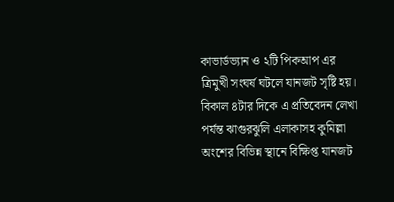কাভার্ডভ্যান ও ২টি পিকআপ এর ত্রিমুখী সংঘর্ষ ঘটলে যানজট সৃষ্টি হয়। বিকাল ৪টার দিকে এ প্রতিবেদন লেখা পর্যন্ত ঝাগুরঝুলি এলাকাসহ কুমিল্লা অংশের বিভিন্ন স্থানে বিক্ষিপ্ত যানজট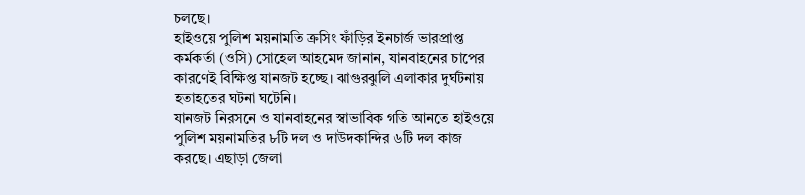চলছে।
হাইওয়ে পুলিশ ময়নামতি ক্রসিং ফাঁড়ির ইনচার্জ ভারপ্রাপ্ত কর্মকর্তা (ওসি) সোহেল আহমেদ জানান, যানবাহনের চাপের কারণেই বিক্ষিপ্ত যানজট হচ্ছে। ঝাগুরঝুলি এলাকার দুর্ঘটনায় হতাহতের ঘটনা ঘটেনি।
যানজট নিরসনে ও যানবাহনের স্বাভাবিক গতি আনতে হাইওয়ে পুলিশ ময়নামতির ৮টি দল ও দাউদকান্দির ৬টি দল কাজ করছে। এছাড়া জেলা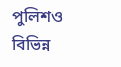পুলিশও বিভিন্ন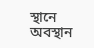স্থানে অবস্থান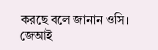করছে বলে জানান ওসি।
জেআই